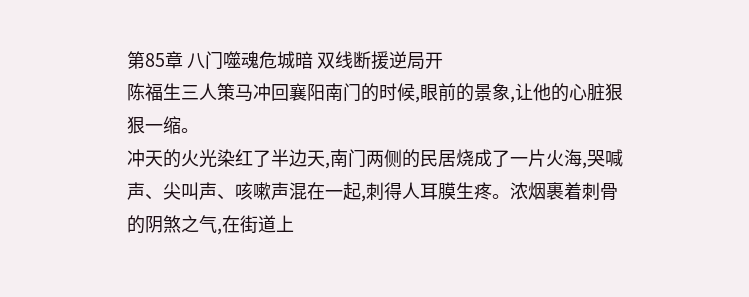第85章 八门噬魂危城暗 双线断援逆局开
陈福生三人策马冲回襄阳南门的时候,眼前的景象,让他的心脏狠狠一缩。
冲天的火光染红了半边天,南门两侧的民居烧成了一片火海,哭喊声、尖叫声、咳嗽声混在一起,刺得人耳膜生疼。浓烟裹着刺骨的阴煞之气,在街道上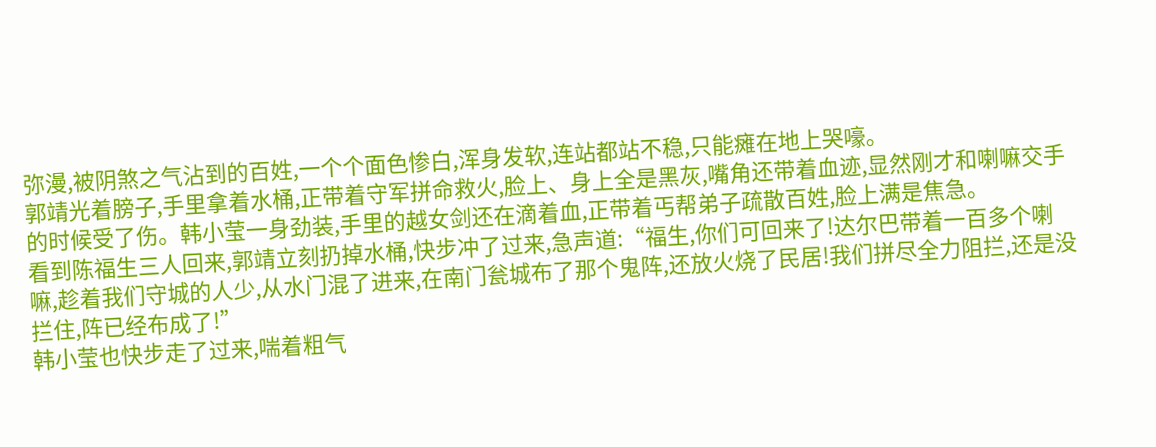弥漫,被阴煞之气沾到的百姓,一个个面色惨白,浑身发软,连站都站不稳,只能瘫在地上哭嚎。
郭靖光着膀子,手里拿着水桶,正带着守军拼命救火,脸上、身上全是黑灰,嘴角还带着血迹,显然刚才和喇嘛交手的时候受了伤。韩小莹一身劲装,手里的越女剑还在滴着血,正带着丐帮弟子疏散百姓,脸上满是焦急。
看到陈福生三人回来,郭靖立刻扔掉水桶,快步冲了过来,急声道:“福生,你们可回来了!达尔巴带着一百多个喇嘛,趁着我们守城的人少,从水门混了进来,在南门瓮城布了那个鬼阵,还放火烧了民居!我们拼尽全力阻拦,还是没拦住,阵已经布成了!”
韩小莹也快步走了过来,喘着粗气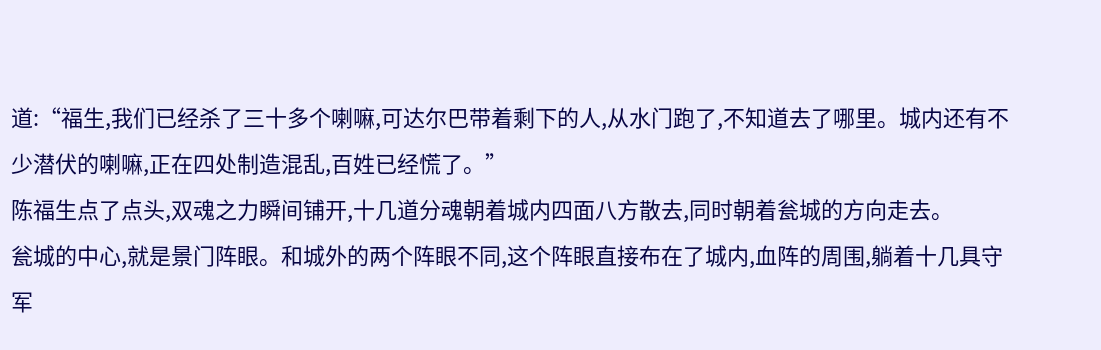道:“福生,我们已经杀了三十多个喇嘛,可达尔巴带着剩下的人,从水门跑了,不知道去了哪里。城内还有不少潜伏的喇嘛,正在四处制造混乱,百姓已经慌了。”
陈福生点了点头,双魂之力瞬间铺开,十几道分魂朝着城内四面八方散去,同时朝着瓮城的方向走去。
瓮城的中心,就是景门阵眼。和城外的两个阵眼不同,这个阵眼直接布在了城内,血阵的周围,躺着十几具守军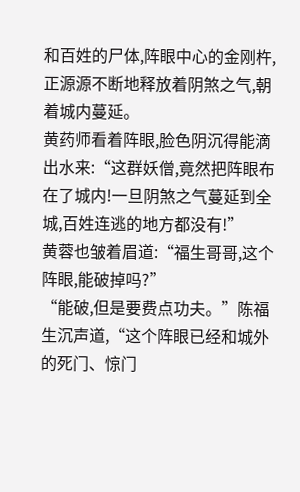和百姓的尸体,阵眼中心的金刚杵,正源源不断地释放着阴煞之气,朝着城内蔓延。
黄药师看着阵眼,脸色阴沉得能滴出水来:“这群妖僧,竟然把阵眼布在了城内!一旦阴煞之气蔓延到全城,百姓连逃的地方都没有!”
黄蓉也皱着眉道:“福生哥哥,这个阵眼,能破掉吗?”
“能破,但是要费点功夫。”陈福生沉声道,“这个阵眼已经和城外的死门、惊门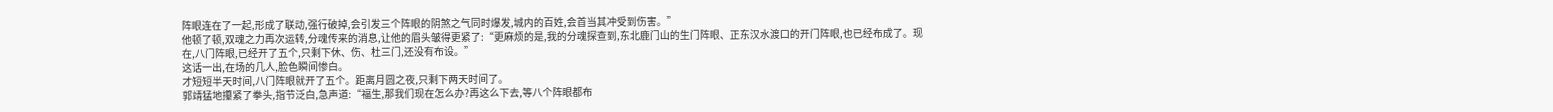阵眼连在了一起,形成了联动,强行破掉,会引发三个阵眼的阴煞之气同时爆发,城内的百姓,会首当其冲受到伤害。”
他顿了顿,双魂之力再次运转,分魂传来的消息,让他的眉头皱得更紧了:“更麻烦的是,我的分魂探查到,东北鹿门山的生门阵眼、正东汉水渡口的开门阵眼,也已经布成了。现在,八门阵眼,已经开了五个,只剩下休、伤、杜三门,还没有布设。”
这话一出,在场的几人,脸色瞬间惨白。
才短短半天时间,八门阵眼就开了五个。距离月圆之夜,只剩下两天时间了。
郭靖猛地攥紧了拳头,指节泛白,急声道:“福生,那我们现在怎么办?再这么下去,等八个阵眼都布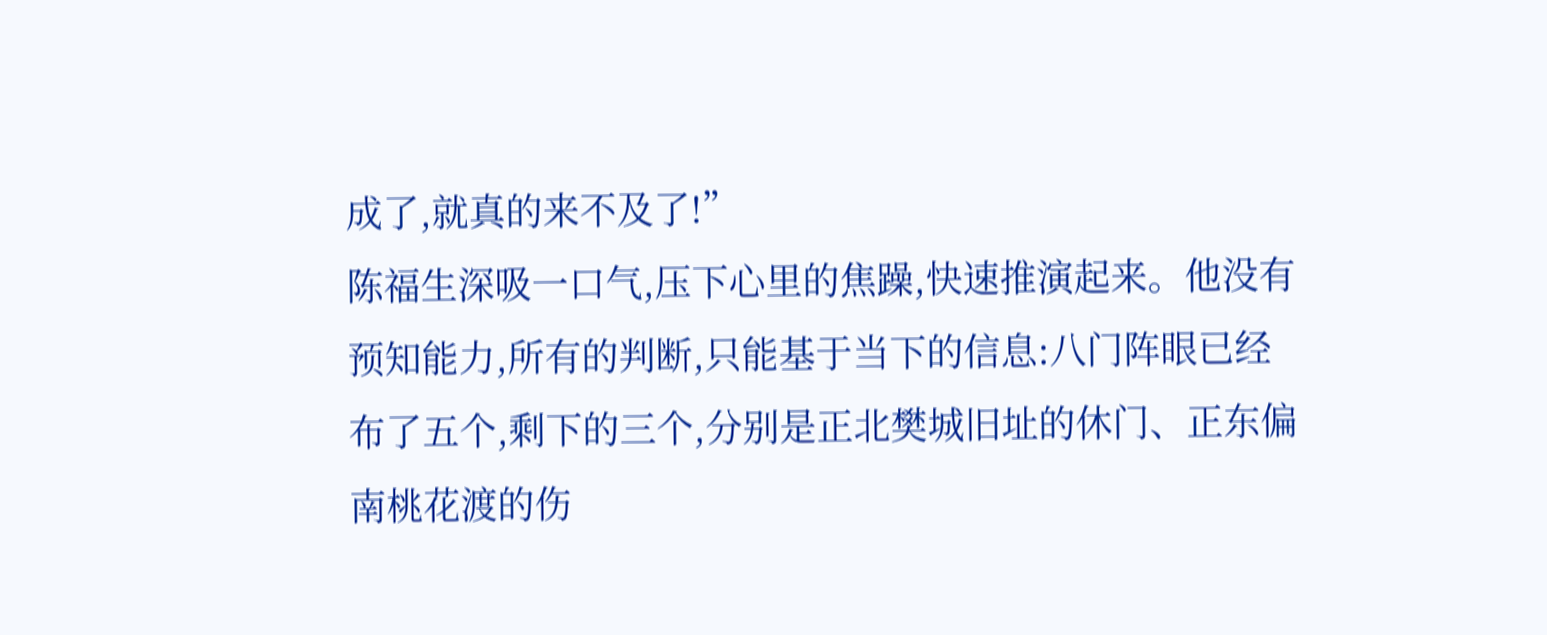成了,就真的来不及了!”
陈福生深吸一口气,压下心里的焦躁,快速推演起来。他没有预知能力,所有的判断,只能基于当下的信息:八门阵眼已经布了五个,剩下的三个,分别是正北樊城旧址的休门、正东偏南桃花渡的伤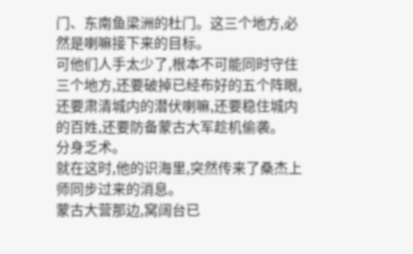门、东南鱼梁洲的杜门。这三个地方,必然是喇嘛接下来的目标。
可他们人手太少了,根本不可能同时守住三个地方,还要破掉已经布好的五个阵眼,还要肃清城内的潜伏喇嘛,还要稳住城内的百姓,还要防备蒙古大军趁机偷袭。
分身乏术。
就在这时,他的识海里,突然传来了桑杰上师同步过来的消息。
蒙古大营那边,窝阔台已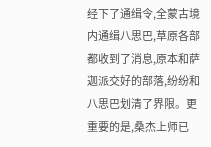经下了通缉令,全蒙古境内通缉八思巴,草原各部都收到了消息,原本和萨迦派交好的部落,纷纷和八思巴划清了界限。更重要的是,桑杰上师已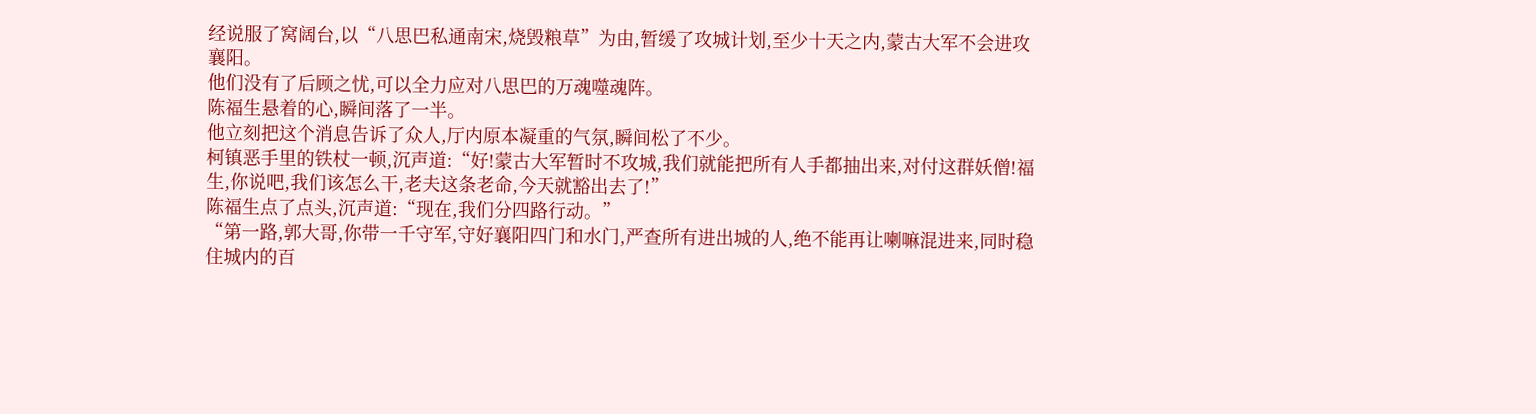经说服了窝阔台,以“八思巴私通南宋,烧毁粮草”为由,暂缓了攻城计划,至少十天之内,蒙古大军不会进攻襄阳。
他们没有了后顾之忧,可以全力应对八思巴的万魂噬魂阵。
陈福生悬着的心,瞬间落了一半。
他立刻把这个消息告诉了众人,厅内原本凝重的气氛,瞬间松了不少。
柯镇恶手里的铁杖一顿,沉声道:“好!蒙古大军暂时不攻城,我们就能把所有人手都抽出来,对付这群妖僧!福生,你说吧,我们该怎么干,老夫这条老命,今天就豁出去了!”
陈福生点了点头,沉声道:“现在,我们分四路行动。”
“第一路,郭大哥,你带一千守军,守好襄阳四门和水门,严查所有进出城的人,绝不能再让喇嘛混进来,同时稳住城内的百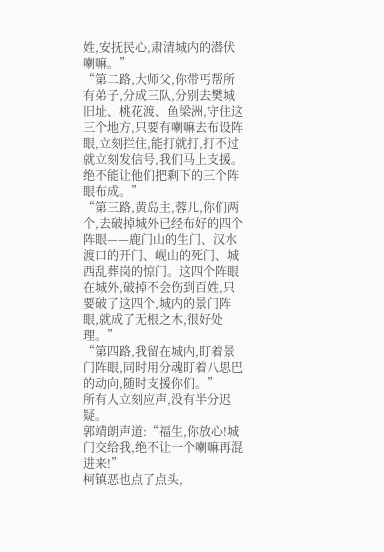姓,安抚民心,肃清城内的潜伏喇嘛。”
“第二路,大师父,你带丐帮所有弟子,分成三队,分别去樊城旧址、桃花渡、鱼梁洲,守住这三个地方,只要有喇嘛去布设阵眼,立刻拦住,能打就打,打不过就立刻发信号,我们马上支援。绝不能让他们把剩下的三个阵眼布成。”
“第三路,黄岛主,蓉儿,你们两个,去破掉城外已经布好的四个阵眼——鹿门山的生门、汉水渡口的开门、岘山的死门、城西乱葬岗的惊门。这四个阵眼在城外,破掉不会伤到百姓,只要破了这四个,城内的景门阵眼,就成了无根之木,很好处理。”
“第四路,我留在城内,盯着景门阵眼,同时用分魂盯着八思巴的动向,随时支援你们。”
所有人立刻应声,没有半分迟疑。
郭靖朗声道:“福生,你放心!城门交给我,绝不让一个喇嘛再混进来!”
柯镇恶也点了点头,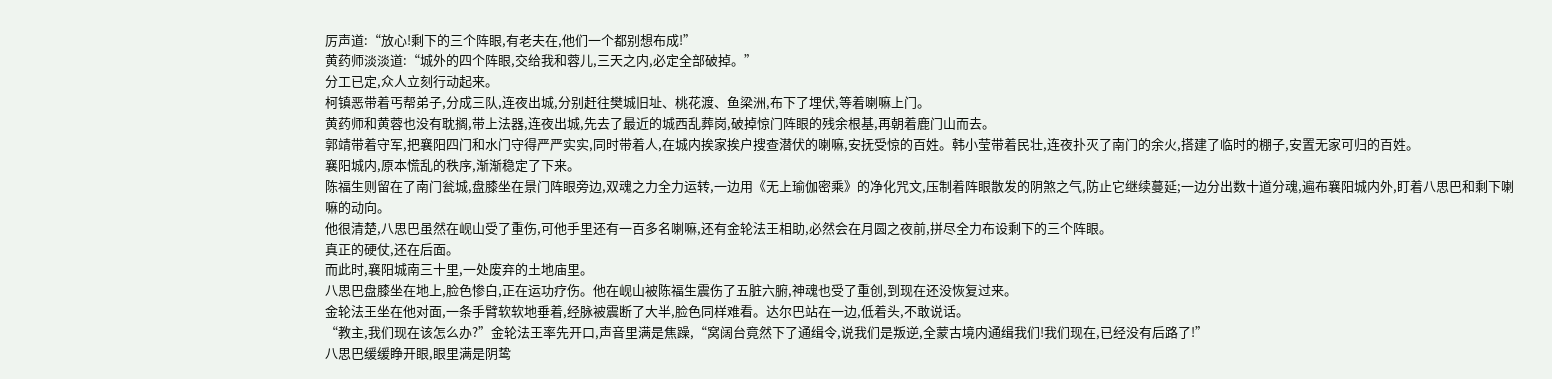厉声道:“放心!剩下的三个阵眼,有老夫在,他们一个都别想布成!”
黄药师淡淡道:“城外的四个阵眼,交给我和蓉儿,三天之内,必定全部破掉。”
分工已定,众人立刻行动起来。
柯镇恶带着丐帮弟子,分成三队,连夜出城,分别赶往樊城旧址、桃花渡、鱼梁洲,布下了埋伏,等着喇嘛上门。
黄药师和黄蓉也没有耽搁,带上法器,连夜出城,先去了最近的城西乱葬岗,破掉惊门阵眼的残余根基,再朝着鹿门山而去。
郭靖带着守军,把襄阳四门和水门守得严严实实,同时带着人,在城内挨家挨户搜查潜伏的喇嘛,安抚受惊的百姓。韩小莹带着民壮,连夜扑灭了南门的余火,搭建了临时的棚子,安置无家可归的百姓。
襄阳城内,原本慌乱的秩序,渐渐稳定了下来。
陈福生则留在了南门瓮城,盘膝坐在景门阵眼旁边,双魂之力全力运转,一边用《无上瑜伽密乘》的净化咒文,压制着阵眼散发的阴煞之气,防止它继续蔓延;一边分出数十道分魂,遍布襄阳城内外,盯着八思巴和剩下喇嘛的动向。
他很清楚,八思巴虽然在岘山受了重伤,可他手里还有一百多名喇嘛,还有金轮法王相助,必然会在月圆之夜前,拼尽全力布设剩下的三个阵眼。
真正的硬仗,还在后面。
而此时,襄阳城南三十里,一处废弃的土地庙里。
八思巴盘膝坐在地上,脸色惨白,正在运功疗伤。他在岘山被陈福生震伤了五脏六腑,神魂也受了重创,到现在还没恢复过来。
金轮法王坐在他对面,一条手臂软软地垂着,经脉被震断了大半,脸色同样难看。达尔巴站在一边,低着头,不敢说话。
“教主,我们现在该怎么办?”金轮法王率先开口,声音里满是焦躁,“窝阔台竟然下了通缉令,说我们是叛逆,全蒙古境内通缉我们!我们现在,已经没有后路了!”
八思巴缓缓睁开眼,眼里满是阴鸷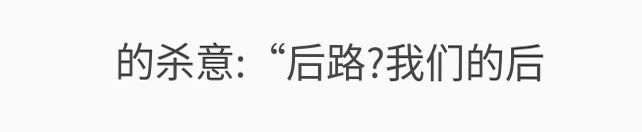的杀意:“后路?我们的后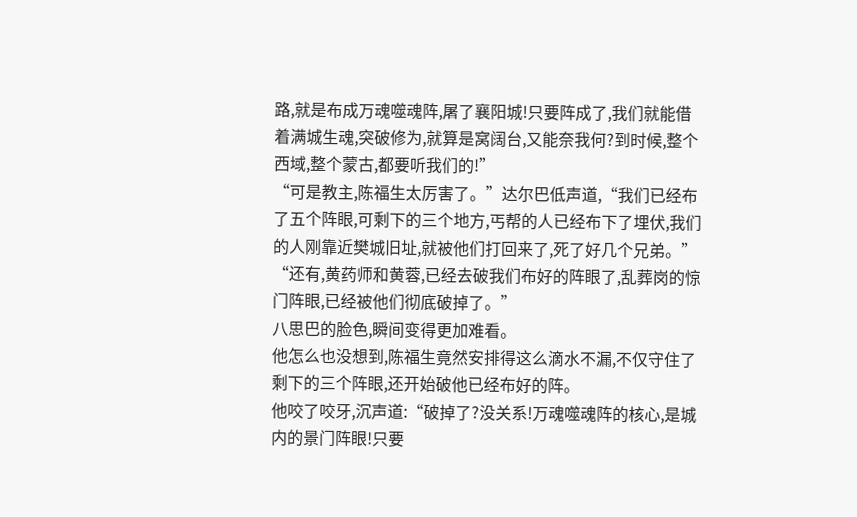路,就是布成万魂噬魂阵,屠了襄阳城!只要阵成了,我们就能借着满城生魂,突破修为,就算是窝阔台,又能奈我何?到时候,整个西域,整个蒙古,都要听我们的!”
“可是教主,陈福生太厉害了。”达尔巴低声道,“我们已经布了五个阵眼,可剩下的三个地方,丐帮的人已经布下了埋伏,我们的人刚靠近樊城旧址,就被他们打回来了,死了好几个兄弟。”
“还有,黄药师和黄蓉,已经去破我们布好的阵眼了,乱葬岗的惊门阵眼,已经被他们彻底破掉了。”
八思巴的脸色,瞬间变得更加难看。
他怎么也没想到,陈福生竟然安排得这么滴水不漏,不仅守住了剩下的三个阵眼,还开始破他已经布好的阵。
他咬了咬牙,沉声道:“破掉了?没关系!万魂噬魂阵的核心,是城内的景门阵眼!只要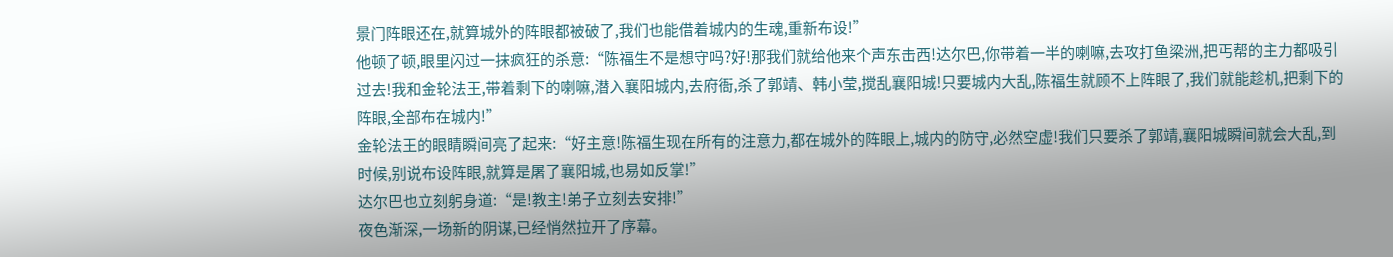景门阵眼还在,就算城外的阵眼都被破了,我们也能借着城内的生魂,重新布设!”
他顿了顿,眼里闪过一抹疯狂的杀意:“陈福生不是想守吗?好!那我们就给他来个声东击西!达尔巴,你带着一半的喇嘛,去攻打鱼梁洲,把丐帮的主力都吸引过去!我和金轮法王,带着剩下的喇嘛,潜入襄阳城内,去府衙,杀了郭靖、韩小莹,搅乱襄阳城!只要城内大乱,陈福生就顾不上阵眼了,我们就能趁机,把剩下的阵眼,全部布在城内!”
金轮法王的眼睛瞬间亮了起来:“好主意!陈福生现在所有的注意力,都在城外的阵眼上,城内的防守,必然空虚!我们只要杀了郭靖,襄阳城瞬间就会大乱,到时候,别说布设阵眼,就算是屠了襄阳城,也易如反掌!”
达尔巴也立刻躬身道:“是!教主!弟子立刻去安排!”
夜色渐深,一场新的阴谋,已经悄然拉开了序幕。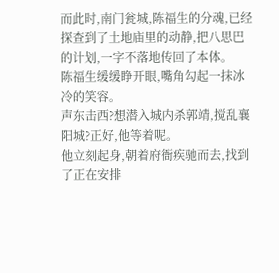而此时,南门瓮城,陈福生的分魂,已经探查到了土地庙里的动静,把八思巴的计划,一字不落地传回了本体。
陈福生缓缓睁开眼,嘴角勾起一抹冰冷的笑容。
声东击西?想潜入城内杀郭靖,搅乱襄阳城?正好,他等着呢。
他立刻起身,朝着府衙疾驰而去,找到了正在安排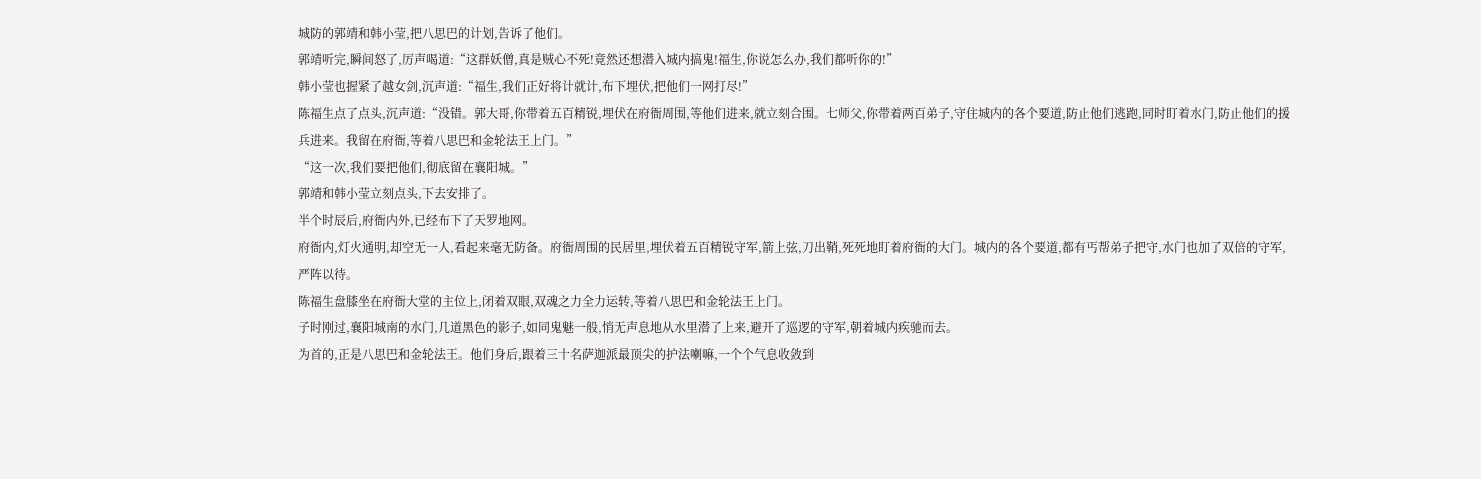城防的郭靖和韩小莹,把八思巴的计划,告诉了他们。
郭靖听完,瞬间怒了,厉声喝道:“这群妖僧,真是贼心不死!竟然还想潜入城内搞鬼!福生,你说怎么办,我们都听你的!”
韩小莹也握紧了越女剑,沉声道:“福生,我们正好将计就计,布下埋伏,把他们一网打尽!”
陈福生点了点头,沉声道:“没错。郭大哥,你带着五百精锐,埋伏在府衙周围,等他们进来,就立刻合围。七师父,你带着两百弟子,守住城内的各个要道,防止他们逃跑,同时盯着水门,防止他们的援兵进来。我留在府衙,等着八思巴和金轮法王上门。”
“这一次,我们要把他们,彻底留在襄阳城。”
郭靖和韩小莹立刻点头,下去安排了。
半个时辰后,府衙内外,已经布下了天罗地网。
府衙内,灯火通明,却空无一人,看起来毫无防备。府衙周围的民居里,埋伏着五百精锐守军,箭上弦,刀出鞘,死死地盯着府衙的大门。城内的各个要道,都有丐帮弟子把守,水门也加了双倍的守军,严阵以待。
陈福生盘膝坐在府衙大堂的主位上,闭着双眼,双魂之力全力运转,等着八思巴和金轮法王上门。
子时刚过,襄阳城南的水门,几道黑色的影子,如同鬼魅一般,悄无声息地从水里潜了上来,避开了巡逻的守军,朝着城内疾驰而去。
为首的,正是八思巴和金轮法王。他们身后,跟着三十名萨迦派最顶尖的护法喇嘛,一个个气息收敛到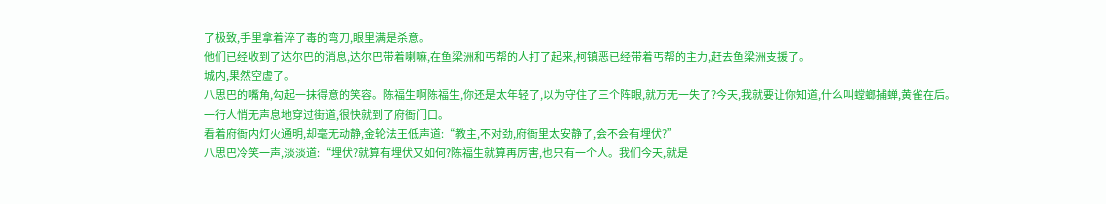了极致,手里拿着淬了毒的弯刀,眼里满是杀意。
他们已经收到了达尔巴的消息,达尔巴带着喇嘛,在鱼梁洲和丐帮的人打了起来,柯镇恶已经带着丐帮的主力,赶去鱼梁洲支援了。
城内,果然空虚了。
八思巴的嘴角,勾起一抹得意的笑容。陈福生啊陈福生,你还是太年轻了,以为守住了三个阵眼,就万无一失了?今天,我就要让你知道,什么叫螳螂捕蝉,黄雀在后。
一行人悄无声息地穿过街道,很快就到了府衙门口。
看着府衙内灯火通明,却毫无动静,金轮法王低声道:“教主,不对劲,府衙里太安静了,会不会有埋伏?”
八思巴冷笑一声,淡淡道:“埋伏?就算有埋伏又如何?陈福生就算再厉害,也只有一个人。我们今天,就是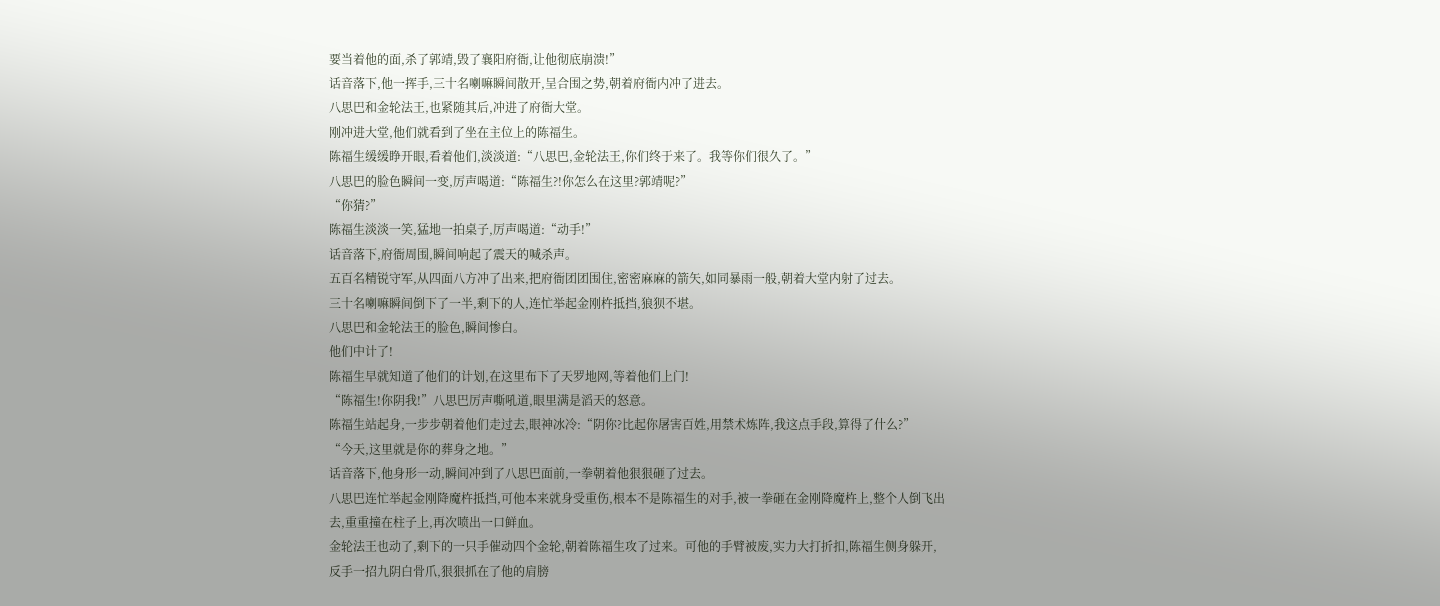要当着他的面,杀了郭靖,毁了襄阳府衙,让他彻底崩溃!”
话音落下,他一挥手,三十名喇嘛瞬间散开,呈合围之势,朝着府衙内冲了进去。
八思巴和金轮法王,也紧随其后,冲进了府衙大堂。
刚冲进大堂,他们就看到了坐在主位上的陈福生。
陈福生缓缓睁开眼,看着他们,淡淡道:“八思巴,金轮法王,你们终于来了。我等你们很久了。”
八思巴的脸色瞬间一变,厉声喝道:“陈福生?!你怎么在这里?郭靖呢?”
“你猜?”
陈福生淡淡一笑,猛地一拍桌子,厉声喝道:“动手!”
话音落下,府衙周围,瞬间响起了震天的喊杀声。
五百名精锐守军,从四面八方冲了出来,把府衙团团围住,密密麻麻的箭矢,如同暴雨一般,朝着大堂内射了过去。
三十名喇嘛瞬间倒下了一半,剩下的人,连忙举起金刚杵抵挡,狼狈不堪。
八思巴和金轮法王的脸色,瞬间惨白。
他们中计了!
陈福生早就知道了他们的计划,在这里布下了天罗地网,等着他们上门!
“陈福生!你阴我!”八思巴厉声嘶吼道,眼里满是滔天的怒意。
陈福生站起身,一步步朝着他们走过去,眼神冰冷:“阴你?比起你屠害百姓,用禁术炼阵,我这点手段,算得了什么?”
“今天,这里就是你的葬身之地。”
话音落下,他身形一动,瞬间冲到了八思巴面前,一拳朝着他狠狠砸了过去。
八思巴连忙举起金刚降魔杵抵挡,可他本来就身受重伤,根本不是陈福生的对手,被一拳砸在金刚降魔杵上,整个人倒飞出去,重重撞在柱子上,再次喷出一口鲜血。
金轮法王也动了,剩下的一只手催动四个金轮,朝着陈福生攻了过来。可他的手臂被废,实力大打折扣,陈福生侧身躲开,反手一招九阴白骨爪,狠狠抓在了他的肩膀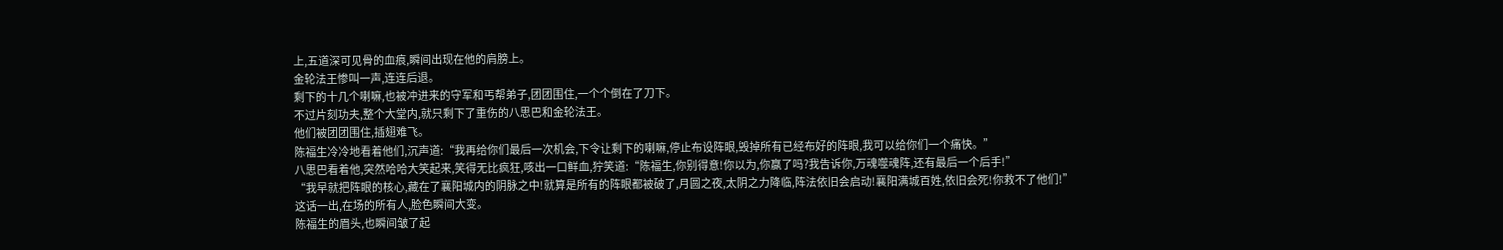上,五道深可见骨的血痕,瞬间出现在他的肩膀上。
金轮法王惨叫一声,连连后退。
剩下的十几个喇嘛,也被冲进来的守军和丐帮弟子,团团围住,一个个倒在了刀下。
不过片刻功夫,整个大堂内,就只剩下了重伤的八思巴和金轮法王。
他们被团团围住,插翅难飞。
陈福生冷冷地看着他们,沉声道:“我再给你们最后一次机会,下令让剩下的喇嘛,停止布设阵眼,毁掉所有已经布好的阵眼,我可以给你们一个痛快。”
八思巴看着他,突然哈哈大笑起来,笑得无比疯狂,咳出一口鲜血,狞笑道:“陈福生,你别得意!你以为,你赢了吗?我告诉你,万魂噬魂阵,还有最后一个后手!”
“我早就把阵眼的核心,藏在了襄阳城内的阴脉之中!就算是所有的阵眼都被破了,月圆之夜,太阴之力降临,阵法依旧会启动!襄阳满城百姓,依旧会死!你救不了他们!”
这话一出,在场的所有人,脸色瞬间大变。
陈福生的眉头,也瞬间皱了起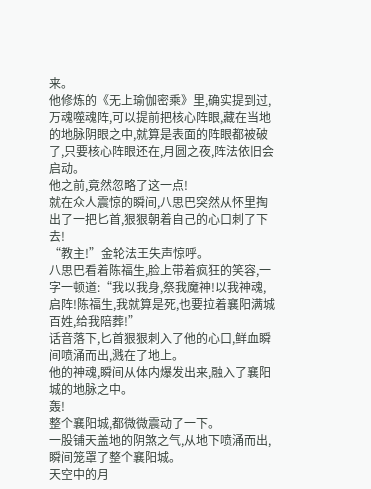来。
他修炼的《无上瑜伽密乘》里,确实提到过,万魂噬魂阵,可以提前把核心阵眼,藏在当地的地脉阴眼之中,就算是表面的阵眼都被破了,只要核心阵眼还在,月圆之夜,阵法依旧会启动。
他之前,竟然忽略了这一点!
就在众人震惊的瞬间,八思巴突然从怀里掏出了一把匕首,狠狠朝着自己的心口刺了下去!
“教主!”金轮法王失声惊呼。
八思巴看着陈福生,脸上带着疯狂的笑容,一字一顿道:“我以我身,祭我魔神!以我神魂,启阵!陈福生,我就算是死,也要拉着襄阳满城百姓,给我陪葬!”
话音落下,匕首狠狠刺入了他的心口,鲜血瞬间喷涌而出,溅在了地上。
他的神魂,瞬间从体内爆发出来,融入了襄阳城的地脉之中。
轰!
整个襄阳城,都微微震动了一下。
一股铺天盖地的阴煞之气,从地下喷涌而出,瞬间笼罩了整个襄阳城。
天空中的月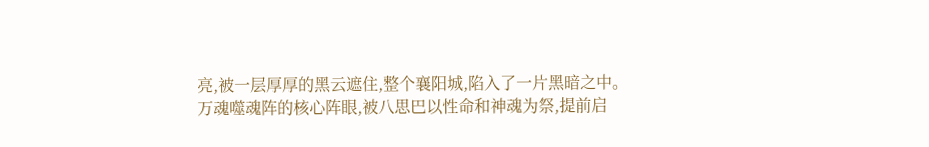亮,被一层厚厚的黑云遮住,整个襄阳城,陷入了一片黑暗之中。
万魂噬魂阵的核心阵眼,被八思巴以性命和神魂为祭,提前启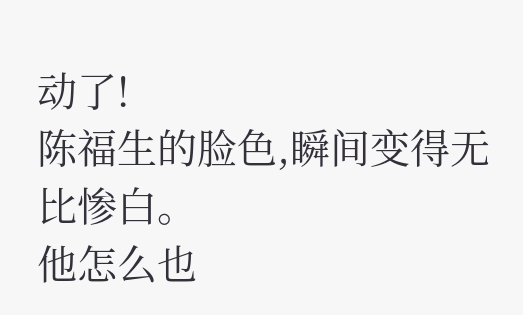动了!
陈福生的脸色,瞬间变得无比惨白。
他怎么也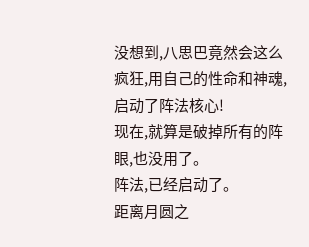没想到,八思巴竟然会这么疯狂,用自己的性命和神魂,启动了阵法核心!
现在,就算是破掉所有的阵眼,也没用了。
阵法,已经启动了。
距离月圆之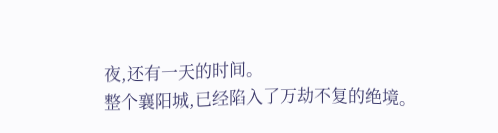夜,还有一天的时间。
整个襄阳城,已经陷入了万劫不复的绝境。